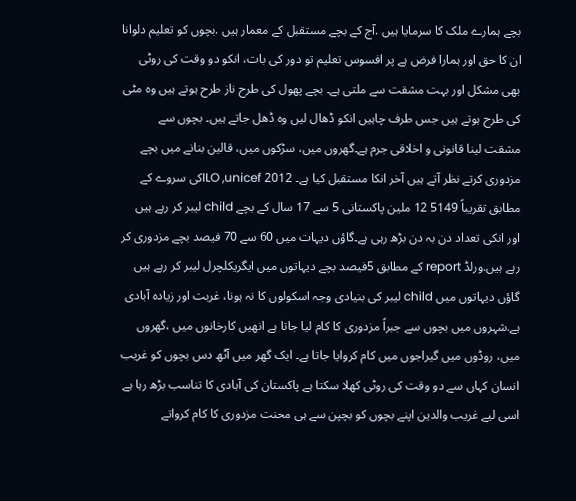بچے ہمارے ملک کا سرمایا ہیں .آج کے بچے مستقبل کے معمار ہیں .بچوں کو تعلیم دلوانا ان کا حق اور ہمارا فرض ہے پر افسوس تعلیم تو دور کی بات، انکو دو وقت کی روٹی بھی مشکل اور بہت مشقت سے ملتی ہے۔ بچے پھول کی طرح ناز طرح ہوتے ہیں وہ مٹی کی طرح ہوتے ہیں جس طرف چاہیں انکو ڈھال لیں وہ ڈھل جاتے ہیں۔ بچوں سے مشقت لینا قانونی و اخلاقی جرم ہے۔گھروں میں، سڑکوں میں، قالین بنانے میں بچے مزدوری کرتے نظر آتے ہیں آخر انکا مستقبل کیا ہے۔ 2012 ILO ,unicefکی سروے کے مطابق تقریباً 5149 12 ملین پاکستانی 5 سے 17 سال کے بچے child لیبر کر رہے ہیں اور انکی تعداد دن بہ دن بڑھ رہی ہے۔گاؤں دیہات میں 60 سے 70 فیصد بچے مزدوری کر رہے ہیں.ورلڈ report کے مطابق 5فیصد بچے دیہاتوں میں ایگریکلچرل لیبر کر رہے ہیں گاؤں دیہاتوں میں child لیبر کی بنیادی وجہ اسکولوں کا نہ ہونا، غربت اور زیادہ آبادی ہے.شہروں میں بچوں سے جبراً مزدوری کا کام لیا جاتا ہے انھیں کارخانوں میں ،گھروں میں، روڈوں میں گیراجوں میں کام کروایا جاتا ہے۔ ایک گھر میں آٹھ دس بچوں کو غریب انسان کہاں سے دو وقت کی روٹی کھلا سکتا ہے پاکستان کی آبادی کا تناسب بڑھ رہا ہے اسی لیے غریب والدین اپنے بچوں کو بچپن سے ہی محنت مزدوری کا کام کرواتے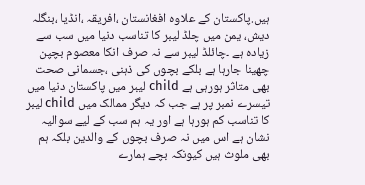ہیں.پاکستان کے علاوہ افغانستان ،افریقہ ،انڈیا ،بنگلہ دیش، یمن میں چلڈ لیبر کا تناسب دنیا میں سب سے زیادہ ہے ۔چائلڈ لیبر سے نہ صرف انکا معصوم بچپن چھینا جارہا ہے بلکے بچوں کی ذہنی ،جسمانی صحت بھی متاثر ہورہی ہے child لیبر میں پاکستان دنیا میں تیسرے نمبر پر ہے جب کہ دیگر ممالک میں child لیبر کا تناسب کم ہورہا ہے اور یہ ہم سب کے لیے سوالیہ نشان ہے اس میں نہ صرف بچوں کے والدین بلکہ ہم بھی ملوث ہیں کیونکہ بچے ہمارے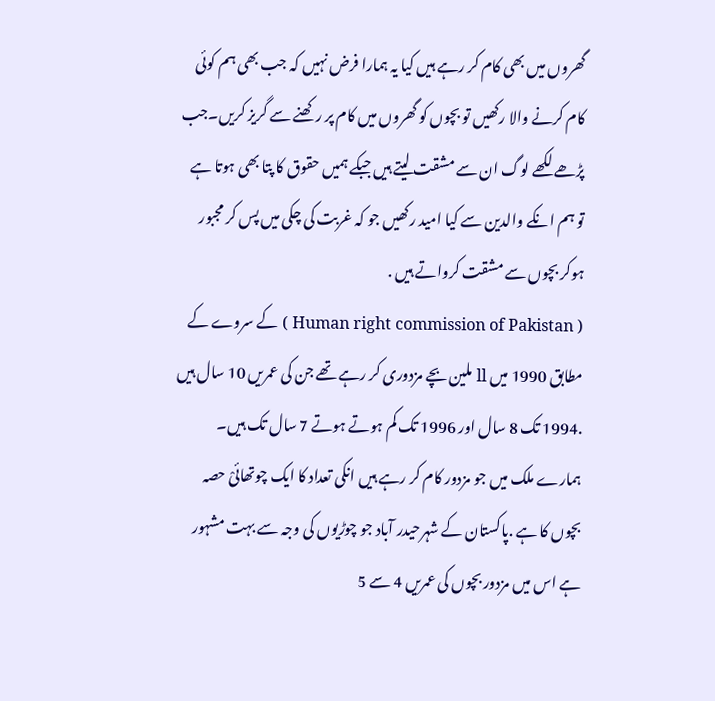گھروں میں بھی کام کر رہے ہیں کیا یہ ہمارا فرض نہیں کہ جب بھی ہم کوئی کام کرنے والا رکھیں تو بچوں کو گھروں میں کام پر رکھنے سے گریز کریں۔جب پڑھے لکھے لوگ ان سے مشقت لیتے ہیں جبکے ہمیں حقوق کا پتا بھی ہوتا ہے تو ہم انکے والدین سے کیا امید رکھیں جو کہ غربت کی چکی میں پس کر مجبور ہوکر بچوں سے مشقت کرواتے ہیں .
( Human right commission of Pakistan ) کے سروے کے مطابق 1990 میں ll ملین بچے مزدوری کر رہے تھے جن کی عمریں 10 سال ہیں .1994 تک 8 سال اور 1996 تک کم ہوتے ہوتے 7 سال تک ہیں۔ ہمارے ملک میں جو مزدور کام کر رہے ہیں انکی تعداد کا ایک چوتھائیْ حصہ بچوں کا ہے .پاکستان کے شہرحیدر آباد جو چوڑیوں کی وجہ سے بہت مشہور ہے اس میں مزدور بچوں کی عمریں 4 سے 5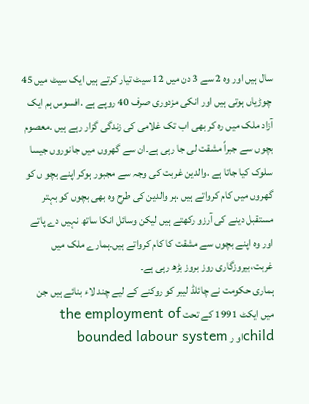سال ہیں اور وہ 2 سے 3 دن میں 12 سیٹ تیار کرتے ہیں ایک سیٹ میں 45 چوڑیاں ہوتی ہیں اور انکی مزدوری صرف 40 روپے ہے .افسوس ہم ایک آزاد ملک میں رہ کر بھی اب تک غلامی کی زندگی گزار رہے ہیں .معصوم بچوں سے جبراً مشقت لی جا رہی ہے۔ان سے گھروں میں جانوروں جیسا سلوک کیا جاتا ہے .والدین غربت کی وجہ سے مجبور ہوکر اپنے بچو ں کو گھروں میں کام کرواتے ہیں .ہر والدین کی طرح وہ بھی بچوں کو بہتر مستقبل دینے کی آرزو رکھتے ہیں لیکن وسائل انکا ساتھ نہیں دے پاتے اور وہ اپنے بچوں سے مشقت کا کام کرواتے ہیں۔ہمارے ملک میں غربت،بیروزگاری روز بروز بڑھ رہی ہے۔
ہماری حکومت نے چائلڈ لیبر کو روکنے کے لیے چند لاء بنائے ہیں جن میں ایکٹ 1991 کے تحت the employment of childاو ر bounded labour system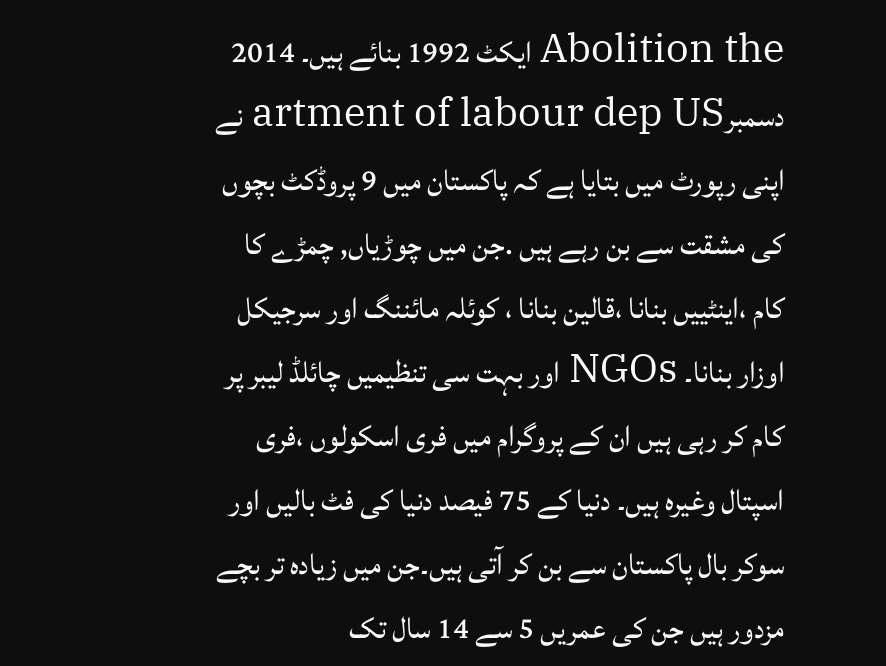Abolition the ایکٹ 1992 بنائے ہیں۔ 2014 دسمبرartment of labour dep US نے اپنی رپورٹ میں بتایا ہے کہ پاکستان میں 9 پروڈکٹ بچوں کی مشقت سے بن رہے ہیں .جن میں چوڑیاں, چمڑے کا کام ،اینٹییں بنانا ،قالین بنانا ، کوئلہ مائننگ اور سرجیکل اوزار بنانا۔ NGOs اور بہت سی تنظیمیں چائلڈ لیبر پر کام کر رہی ہیں ان کے پروگرام میں فری اسکولوں ،فری اسپتال وغیرہ ہیں۔ دنیا کے 75 فیصد دنیا کی فٹ بالیں اور سوکر بال پاکستان سے بن کر آتی ہیں۔جن میں زیادہ تر بچے مزدور ہیں جن کی عمریں 5 سے 14 سال تک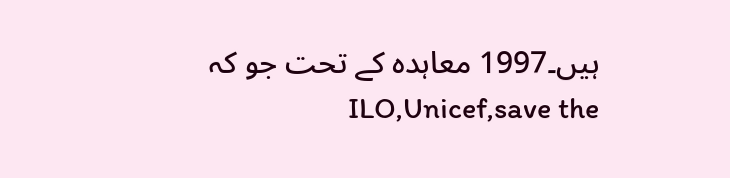ہیں۔1997 معاہدہ کے تحت جو کہ ILO,Unicef,save the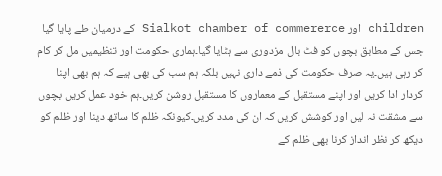children اور Sialkot chamber of commererce کے درمیان طے پایا گیا جس کے مطابق بچوں کو فٹ بال مزدوری سے ہٹایا گیا۔ہماری حکومت اور تنظیمیں مل کر کام کر رہی ہیں۔یہ صرف حکومت کی ذمے داری نہیں بلکہ ہم سب کی بھی ہیے کہ ہم بھی اپنا کردار ادا کریں اور اپنے مستقبل کے معماروں کا مستقبل روشن کریں۔ہم خود عمل کریں بچوں سے مشقت نہ لیں اور کوشش کریں کہ ان کی مدد کریں۔کیونکہ ظلم کا ساتھ دینا اور ظلم کو دیکھ کر نظر انداز کرنا بھی ظلم کے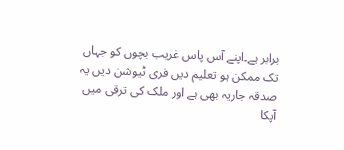برابر ہے۔اپنے آس پاس غریب بچوں کو جہاں تک ممکن ہو تعلیم دیں فری ٹیوشن دیں یہ صدقہ جاریہ بھی ہے اور ملک کی ترقی میں آپکا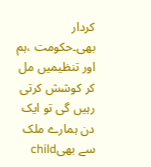کردار بھی۔حکومت ،ہم اور تنظیمیں مل کر کوشش کرتی رہیں گی تو ایک دن ہمارے ملک سے بھیchild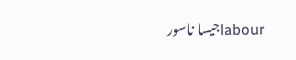labourجیسا ناسور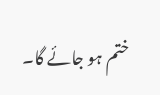ختم ہو جائے گا۔